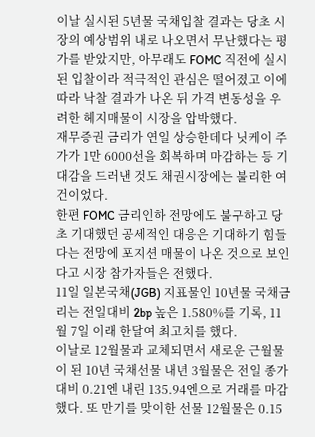이날 실시된 5년물 국채입찰 결과는 당초 시장의 예상범위 내로 나오면서 무난했다는 평가를 받았지만, 아무래도 FOMC 직전에 실시된 입찰이라 적극적인 관심은 떨어졌고 이에 따라 낙찰 결과가 나온 뒤 가격 변동성을 우려한 헤지매물이 시장을 압박했다.
재무증권 금리가 연일 상승한데다 닛케이 주가가 1만 6000선을 회복하며 마감하는 등 기대감을 드러낸 것도 채권시장에는 불리한 여건이었다.
한편 FOMC 금리인하 전망에도 불구하고 당초 기대했던 공세적인 대응은 기대하기 힘들다는 전망에 포지션 매물이 나온 것으로 보인다고 시장 참가자들은 전했다.
11일 일본국채(JGB) 지표물인 10년물 국채금리는 전일대비 2bp 높은 1.580%를 기록, 11월 7일 이래 한달여 최고치를 했다.
이날로 12월물과 교체되면서 새로운 근월물이 된 10년 국채선물 내년 3월물은 전일 종가대비 0.21엔 내린 135.94엔으로 거래를 마감했다. 또 만기를 맞이한 선물 12월물은 0.15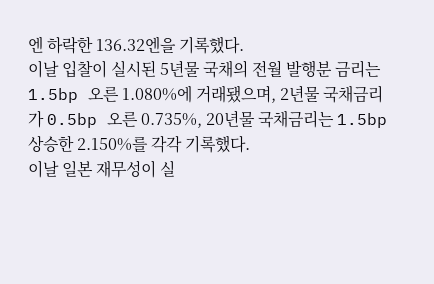엔 하락한 136.32엔을 기록했다.
이날 입찰이 실시된 5년물 국채의 전월 발행분 금리는 1.5bp 오른 1.080%에 거래됐으며, 2년물 국채금리가 0.5bp 오른 0.735%, 20년물 국채금리는 1.5bp 상승한 2.150%를 각각 기록했다.
이날 일본 재무성이 실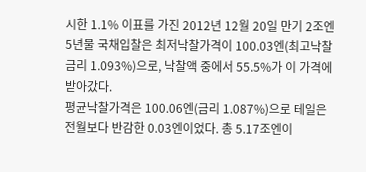시한 1.1% 이표를 가진 2012년 12월 20일 만기 2조엔 5년물 국채입찰은 최저낙찰가격이 100.03엔(최고낙찰금리 1.093%)으로, 낙찰액 중에서 55.5%가 이 가격에 받아갔다.
평균낙찰가격은 100.06엔(금리 1.087%)으로 테일은 전월보다 반감한 0.03엔이었다. 총 5.17조엔이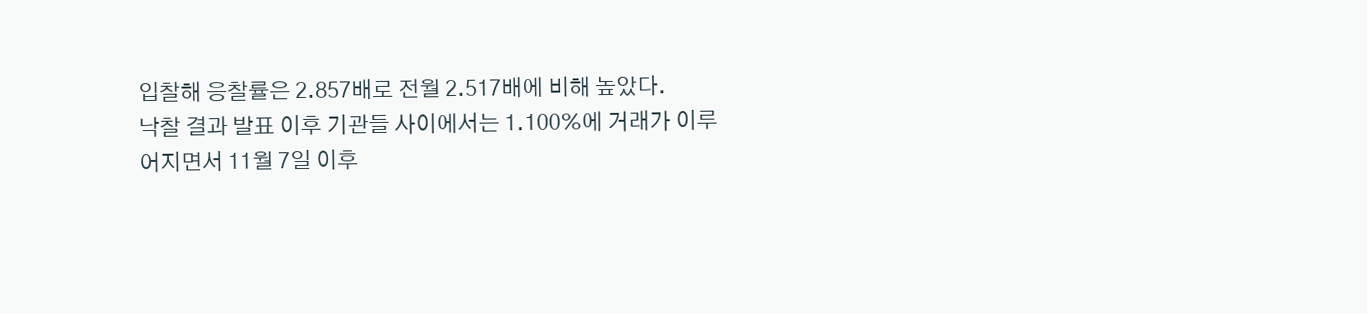입찰해 응찰률은 2.857배로 전월 2.517배에 비해 높았다.
낙찰 결과 발표 이후 기관들 사이에서는 1.100%에 거래가 이루어지면서 11월 7일 이후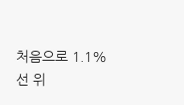처음으로 1.1% 선 위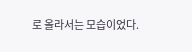로 올라서는 모습이었다.